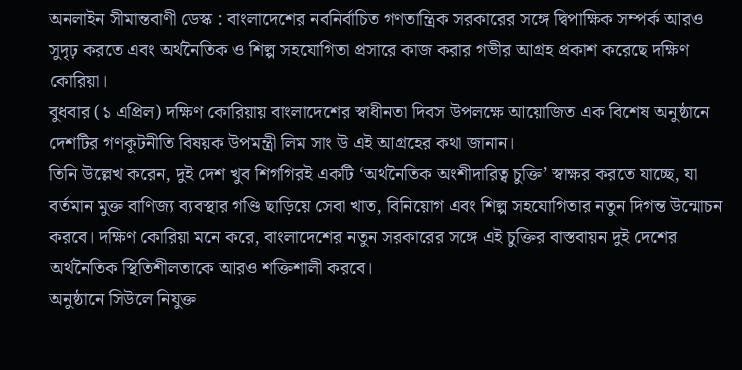অনলাইন সীমান্তবাণী ডেস্ক : বাংলাদেশের নবনির্বাচিত গণতান্ত্রিক সরকারের সঙ্গে দ্বিপাক্ষিক সম্পর্ক আরও সুদৃঢ় করতে এবং অর্থনৈতিক ও শিল্প সহযোগিতা প্রসারে কাজ করার গভীর আগ্রহ প্রকাশ করেছে দক্ষিণ কোরিয়া।
বুধবার (১ এপ্রিল) দক্ষিণ কোরিয়ায় বাংলাদেশের স্বাধীনতা দিবস উপলক্ষে আয়োজিত এক বিশেষ অনুষ্ঠানে দেশটির গণকূটনীতি বিষয়ক উপমন্ত্রী লিম সাং উ এই আগ্রহের কথা জানান।
তিনি উল্লেখ করেন, দুই দেশ খুব শিগগিরই একটি ‘অর্থনৈতিক অংশীদারিত্ব চুক্তি’ স্বাক্ষর করতে যাচ্ছে, যা বর্তমান মুক্ত বাণিজ্য ব্যবস্থার গণ্ডি ছাড়িয়ে সেবা খাত, বিনিয়োগ এবং শিল্প সহযোগিতার নতুন দিগন্ত উন্মোচন করবে। দক্ষিণ কোরিয়া মনে করে, বাংলাদেশের নতুন সরকারের সঙ্গে এই চুক্তির বাস্তবায়ন দুই দেশের অর্থনৈতিক স্থিতিশীলতাকে আরও শক্তিশালী করবে।
অনুষ্ঠানে সিউলে নিযুক্ত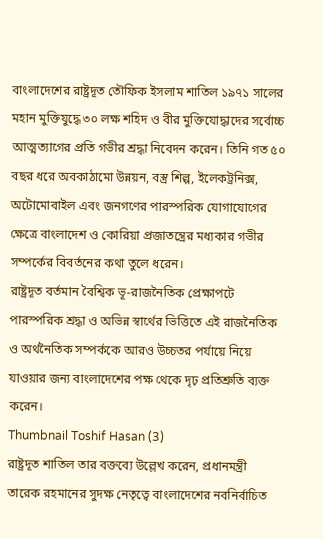বাংলাদেশের রাষ্ট্রদূত তৌফিক ইসলাম শাতিল ১৯৭১ সালের মহান মুক্তিযুদ্ধে ৩০ লক্ষ শহিদ ও বীর মুক্তিযোদ্ধাদের সর্বোচ্চ আত্মত্যাগের প্রতি গভীর শ্রদ্ধা নিবেদন করেন। তিনি গত ৫০ বছর ধরে অবকাঠামো উন্নয়ন, বস্ত্র শিল্প, ইলেকট্রনিক্স, অটোমোবাইল এবং জনগণের পারস্পরিক যোগাযোগের ক্ষেত্রে বাংলাদেশ ও কোরিয়া প্রজাতন্ত্রের মধ্যকার গভীর সম্পর্কের বিবর্তনের কথা তুলে ধরেন।
রাষ্ট্রদূত বর্তমান বৈশ্বিক ভূ-রাজনৈতিক প্রেক্ষাপটে পারস্পরিক শ্রদ্ধা ও অভিন্ন স্বার্থের ভিত্তিতে এই রাজনৈতিক ও অর্থনৈতিক সম্পর্ককে আরও উচ্চতর পর্যায়ে নিয়ে যাওয়ার জন্য বাংলাদেশের পক্ষ থেকে দৃঢ় প্রতিশ্রুতি ব্যক্ত করেন।
Thumbnail Toshif Hasan (3)
রাষ্ট্রদূত শাতিল তার বক্তব্যে উল্লেখ করেন, প্রধানমন্ত্রী তারেক রহমানের সুদক্ষ নেতৃত্বে বাংলাদেশের নবনির্বাচিত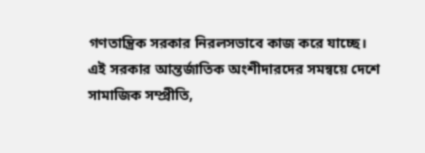গণতান্ত্রিক সরকার নিরলসভাবে কাজ করে যাচ্ছে। এই সরকার আন্তর্জাতিক অংশীদারদের সমন্বয়ে দেশে সামাজিক সম্প্রীতি,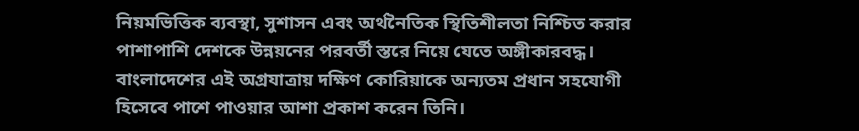নিয়মভিত্তিক ব্যবস্থা, সুশাসন এবং অর্থনৈতিক স্থিতিশীলতা নিশ্চিত করার পাশাপাশি দেশকে উন্নয়নের পরবর্তী স্তরে নিয়ে যেতে অঙ্গীকারবদ্ধ।
বাংলাদেশের এই অগ্রযাত্রায় দক্ষিণ কোরিয়াকে অন্যতম প্রধান সহযোগী হিসেবে পাশে পাওয়ার আশা প্রকাশ করেন তিনি।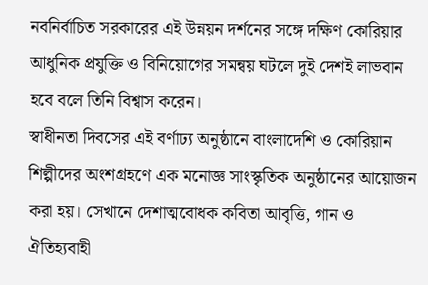নবনির্বাচিত সরকারের এই উন্নয়ন দর্শনের সঙ্গে দক্ষিণ কোরিয়ার আধুনিক প্রযুক্তি ও বিনিয়োগের সমন্বয় ঘটলে দুই দেশই লাভবান হবে বলে তিনি বিশ্বাস করেন।
স্বাধীনতা দিবসের এই বর্ণাঢ্য অনুষ্ঠানে বাংলাদেশি ও কোরিয়ান শিল্পীদের অংশগ্রহণে এক মনোজ্ঞ সাংস্কৃতিক অনুষ্ঠানের আয়োজন করা হয়। সেখানে দেশাত্মবোধক কবিতা আবৃত্তি, গান ও ঐতিহ্যবাহী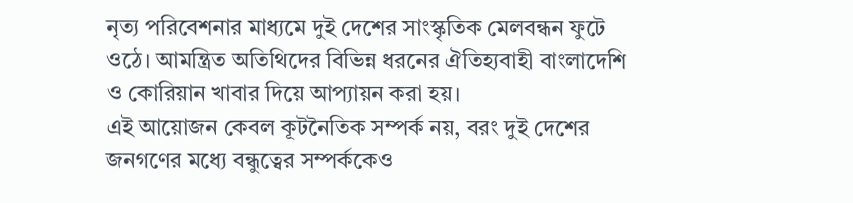নৃত্য পরিবেশনার মাধ্যমে দুই দেশের সাংস্কৃতিক মেলবন্ধন ফুটে ওঠে। আমন্ত্রিত অতিথিদের বিভিন্ন ধরনের ঐতিহ্যবাহী বাংলাদেশি ও কোরিয়ান খাবার দিয়ে আপ্যায়ন করা হয়।
এই আয়োজন কেবল কূটনৈতিক সম্পর্ক নয়, বরং দুই দেশের জনগণের মধ্যে বন্ধুত্বের সম্পর্ককেও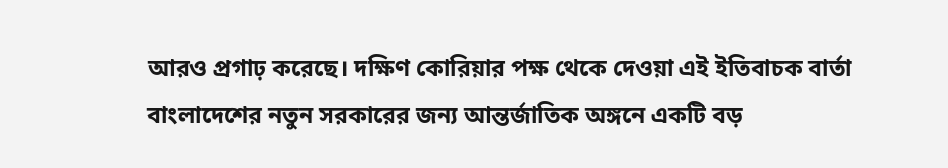আরও প্রগাঢ় করেছে। দক্ষিণ কোরিয়ার পক্ষ থেকে দেওয়া এই ইতিবাচক বার্তা বাংলাদেশের নতুন সরকারের জন্য আন্তর্জাতিক অঙ্গনে একটি বড়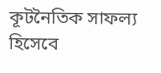কূটনৈতিক সাফল্য হিসেবে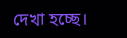দেখা হচ্ছে।